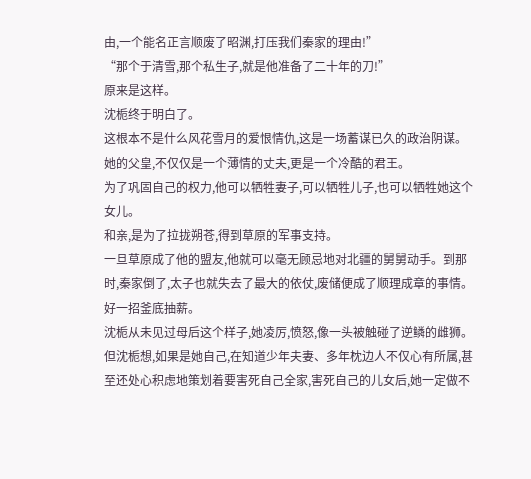由,一个能名正言顺废了昭渊,打压我们秦家的理由!”
“那个于清雪,那个私生子,就是他准备了二十年的刀!”
原来是这样。
沈栀终于明白了。
这根本不是什么风花雪月的爱恨情仇,这是一场蓄谋已久的政治阴谋。
她的父皇,不仅仅是一个薄情的丈夫,更是一个冷酷的君王。
为了巩固自己的权力,他可以牺牲妻子,可以牺牲儿子,也可以牺牲她这个女儿。
和亲,是为了拉拢朔苍,得到草原的军事支持。
一旦草原成了他的盟友,他就可以毫无顾忌地对北疆的舅舅动手。到那时,秦家倒了,太子也就失去了最大的依仗,废储便成了顺理成章的事情。
好一招釜底抽薪。
沈栀从未见过母后这个样子,她凌厉,愤怒,像一头被触碰了逆鳞的雌狮。
但沈栀想,如果是她自己,在知道少年夫妻、多年枕边人不仅心有所属,甚至还处心积虑地策划着要害死自己全家,害死自己的儿女后,她一定做不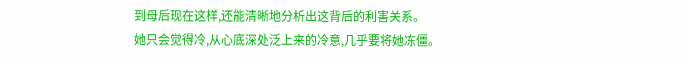到母后现在这样,还能清晰地分析出这背后的利害关系。
她只会觉得冷,从心底深处泛上来的冷意,几乎要将她冻僵。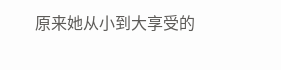原来她从小到大享受的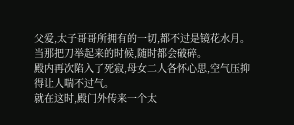父爱,太子哥哥所拥有的一切,都不过是镜花水月。
当那把刀举起来的时候,随时都会破碎。
殿内再次陷入了死寂,母女二人各怀心思,空气压抑得让人喘不过气。
就在这时,殿门外传来一个太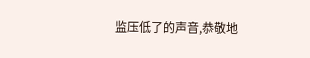监压低了的声音,恭敬地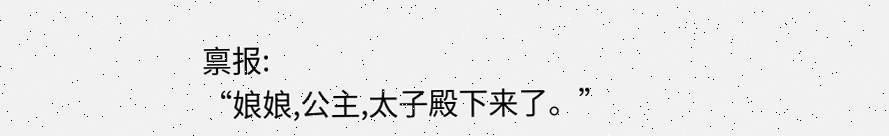禀报:
“娘娘,公主,太子殿下来了。”